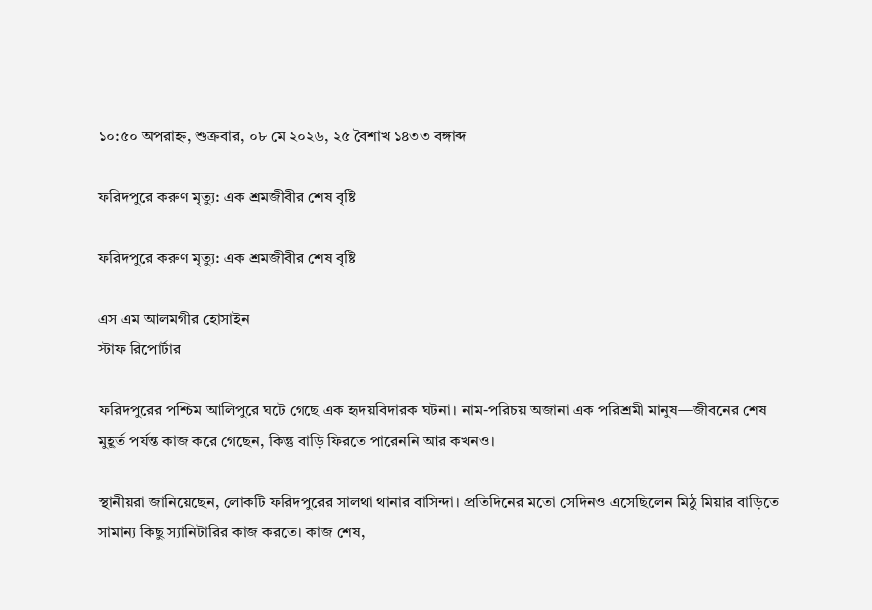১০:৫০ অপরাহ্ন, শুক্রবার, ০৮ মে ২০২৬, ২৫ বৈশাখ ১৪৩৩ বঙ্গাব্দ

ফরিদপুরে করুণ মৃত্যু: এক শ্রমজীবীর শেষ বৃষ্টি

ফরিদপুরে করুণ মৃত্যু: এক শ্রমজীবীর শেষ বৃষ্টি

এস এম আলমগীর হোসাইন
স্টাফ রিপোর্টার

ফরিদপুরের পশ্চিম আলিপুরে ঘটে গেছে এক হৃদয়বিদারক ঘটনা। নাম-পরিচয় অজানা এক পরিশ্রমী মানুষ—জীবনের শেষ মুহূর্ত পর্যন্ত কাজ করে গেছেন, কিন্তু বাড়ি ফিরতে পারেননি আর কখনও।

স্থানীয়রা জানিয়েছেন, লোকটি ফরিদপুরের সালথা থানার বাসিন্দা। প্রতিদিনের মতো সেদিনও এসেছিলেন মিঠু মিয়ার বাড়িতে সামান্য কিছু স্যানিটারির কাজ করতে। কাজ শেষ,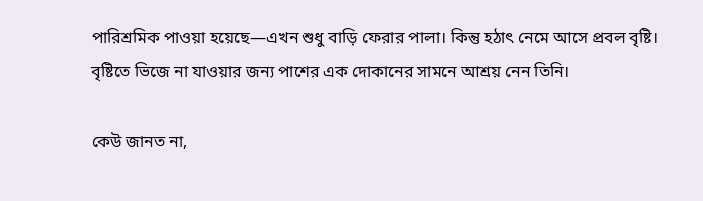পারিশ্রমিক পাওয়া হয়েছে—এখন শুধু বাড়ি ফেরার পালা। কিন্তু হঠাৎ নেমে আসে প্রবল বৃষ্টি। বৃষ্টিতে ভিজে না যাওয়ার জন্য পাশের এক দোকানের সামনে আশ্রয় নেন তিনি।

কেউ জানত না,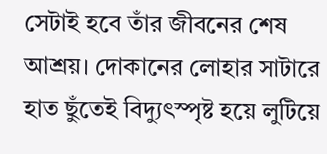সেটাই হবে তাঁর জীবনের শেষ আশ্রয়। দোকানের লোহার সাটারে হাত ছুঁতেই বিদ্যুৎস্পৃষ্ট হয়ে লুটিয়ে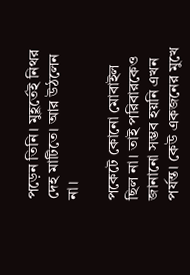পড়েন তিনি। মুহূর্তেই নিথর দেহ মাটিতে। আর উঠলেন না।

পকেটে কোনো মোবাইল ছিল না। তাই পরিবারকেও জানানো সম্ভব হয়নি এখন পর্যন্ত। কেউ একজনের মুখে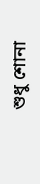শুধু শোনা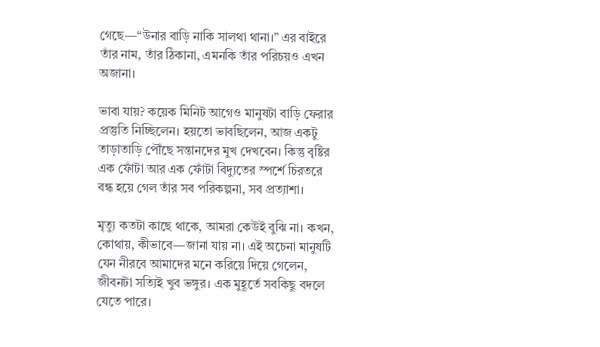গেছে—“উনার বাড়ি নাকি সালথা থানা।” এর বাইরে তাঁর নাম, তাঁর ঠিকানা, এমনকি তাঁর পরিচয়ও এখন অজানা।

ভাবা যায়? কয়েক মিনিট আগেও মানুষটা বাড়ি ফেরার প্রস্তুতি নিচ্ছিলেন। হয়তো ভাবছিলেন, আজ একটু তাড়াতাড়ি পৌঁছে সন্তানদের মুখ দেখবেন। কিন্তু বৃষ্টির এক ফোঁটা আর এক ফোঁটা বিদ্যুতের স্পর্শে চিরতরে বন্ধ হয়ে গেল তাঁর সব পরিকল্পনা, সব প্রত্যাশা।

মৃত্যু কতটা কাছে থাকে, আমরা কেউই বুঝি না। কখন, কোথায়, কীভাবে—জানা যায় না। এই অচেনা মানুষটি যেন নীরবে আমাদের মনে করিয়ে দিয়ে গেলেন, জীবনটা সত্যিই খুব ভঙ্গুর। এক মুহূর্তে সবকিছু বদলে যেতে পারে।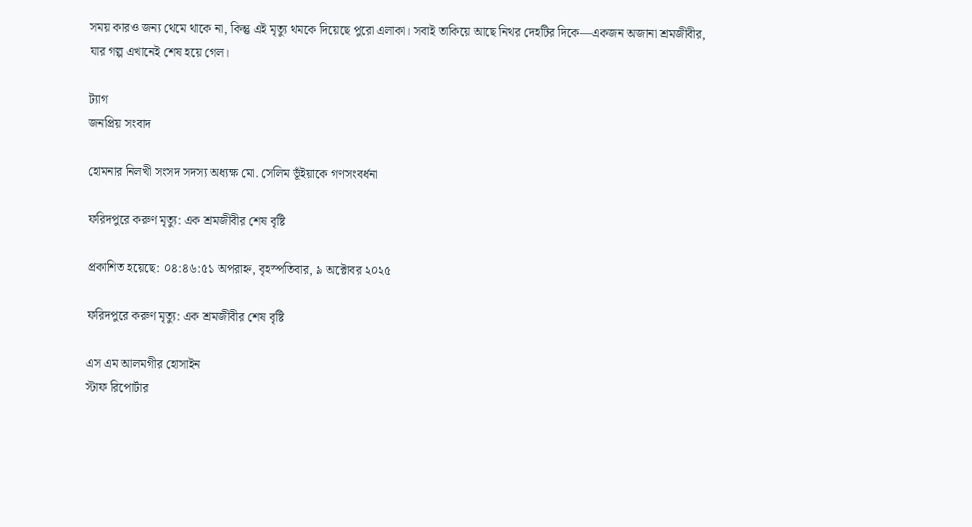সময় কারও জন্য থেমে থাকে না, কিন্তু এই মৃত্যু থমকে দিয়েছে পুরো এলাকা। সবাই তাকিয়ে আছে নিথর দেহটির দিকে—একজন অজানা শ্রমজীবীর, যার গল্প এখানেই শেষ হয়ে গেল।

ট্যাগ
জনপ্রিয় সংবাদ

হোমনার নিলখী সংসদ সদস্য অধ্যক্ষ মো. সেলিম ভূঁইয়াকে গণসংবর্ধনা

ফরিদপুরে করুণ মৃত্যু: এক শ্রমজীবীর শেষ বৃষ্টি

প্রকাশিত হয়েছে: ০৪:৪৬:৫১ অপরাহ্ন, বৃহস্পতিবার, ৯ অক্টোবর ২০২৫

ফরিদপুরে করুণ মৃত্যু: এক শ্রমজীবীর শেষ বৃষ্টি

এস এম আলমগীর হোসাইন
স্টাফ রিপোর্টার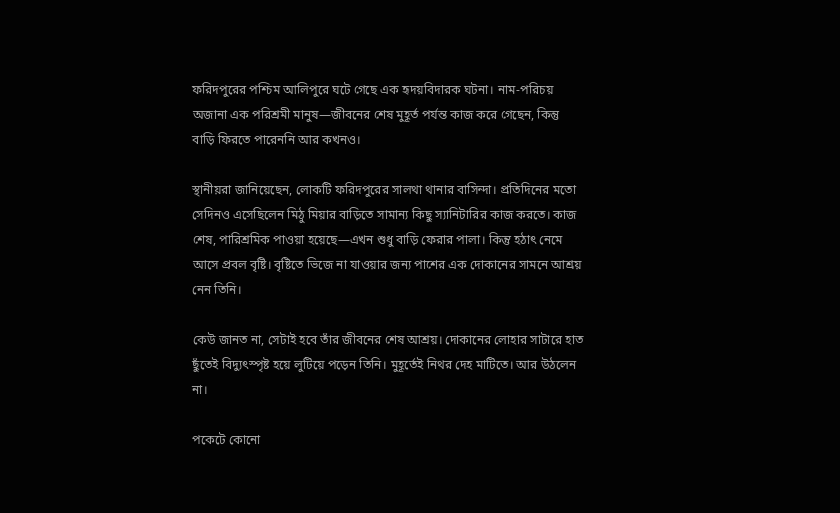ফরিদপুরের পশ্চিম আলিপুরে ঘটে গেছে এক হৃদয়বিদারক ঘটনা। নাম-পরিচয় অজানা এক পরিশ্রমী মানুষ—জীবনের শেষ মুহূর্ত পর্যন্ত কাজ করে গেছেন, কিন্তু বাড়ি ফিরতে পারেননি আর কখনও।

স্থানীয়রা জানিয়েছেন, লোকটি ফরিদপুরের সালথা থানার বাসিন্দা। প্রতিদিনের মতো সেদিনও এসেছিলেন মিঠু মিয়ার বাড়িতে সামান্য কিছু স্যানিটারির কাজ করতে। কাজ শেষ, পারিশ্রমিক পাওয়া হয়েছে—এখন শুধু বাড়ি ফেরার পালা। কিন্তু হঠাৎ নেমে আসে প্রবল বৃষ্টি। বৃষ্টিতে ভিজে না যাওয়ার জন্য পাশের এক দোকানের সামনে আশ্রয় নেন তিনি।

কেউ জানত না, সেটাই হবে তাঁর জীবনের শেষ আশ্রয়। দোকানের লোহার সাটারে হাত ছুঁতেই বিদ্যুৎস্পৃষ্ট হয়ে লুটিয়ে পড়েন তিনি। মুহূর্তেই নিথর দেহ মাটিতে। আর উঠলেন না।

পকেটে কোনো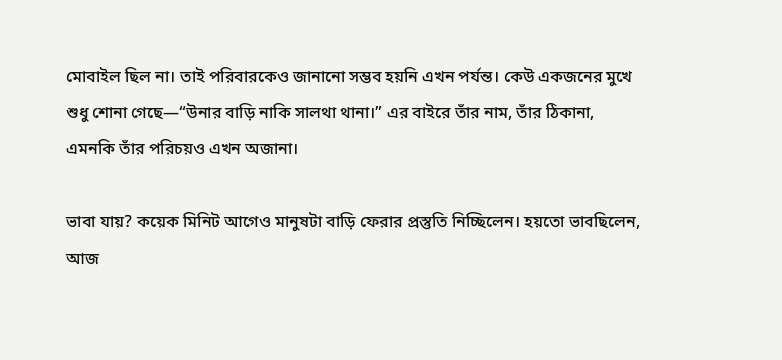মোবাইল ছিল না। তাই পরিবারকেও জানানো সম্ভব হয়নি এখন পর্যন্ত। কেউ একজনের মুখে শুধু শোনা গেছে—“উনার বাড়ি নাকি সালথা থানা।” এর বাইরে তাঁর নাম, তাঁর ঠিকানা, এমনকি তাঁর পরিচয়ও এখন অজানা।

ভাবা যায়? কয়েক মিনিট আগেও মানুষটা বাড়ি ফেরার প্রস্তুতি নিচ্ছিলেন। হয়তো ভাবছিলেন, আজ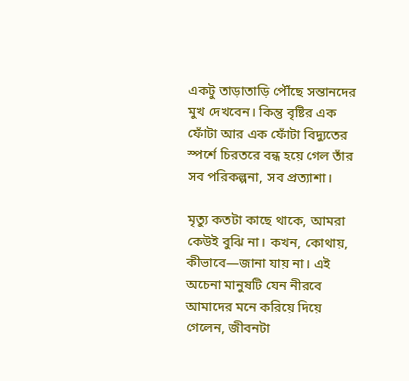একটু তাড়াতাড়ি পৌঁছে সন্তানদের মুখ দেখবেন। কিন্তু বৃষ্টির এক ফোঁটা আর এক ফোঁটা বিদ্যুতের স্পর্শে চিরতরে বন্ধ হয়ে গেল তাঁর সব পরিকল্পনা, সব প্রত্যাশা।

মৃত্যু কতটা কাছে থাকে, আমরা কেউই বুঝি না। কখন, কোথায়, কীভাবে—জানা যায় না। এই অচেনা মানুষটি যেন নীরবে আমাদের মনে করিয়ে দিয়ে গেলেন, জীবনটা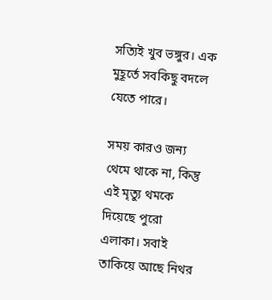সত্যিই খুব ভঙ্গুর। এক মুহূর্তে সবকিছু বদলে যেতে পারে।

সময় কারও জন্য থেমে থাকে না, কিন্তু এই মৃত্যু থমকে দিয়েছে পুরো এলাকা। সবাই তাকিয়ে আছে নিথর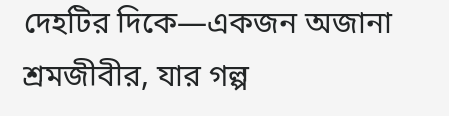দেহটির দিকে—একজন অজানা শ্রমজীবীর, যার গল্প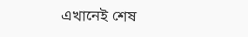এখানেই শেষ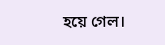হয়ে গেল।